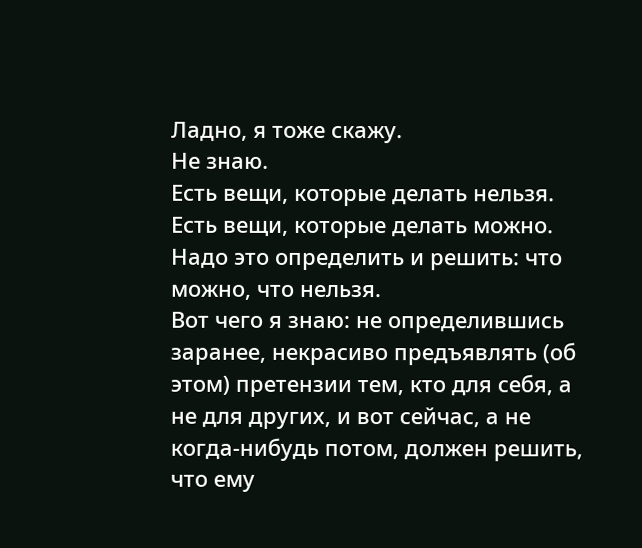Ладно, я тоже скажу.
Не знаю.
Есть вещи, которые делать нельзя. Есть вещи, которые делать можно. Надо это определить и решить: что можно, что нельзя.
Вот чего я знаю: не определившись заранее, некрасиво предъявлять (об этом) претензии тем, кто для себя, а не для других, и вот сейчас, а не когда-нибудь потом, должен решить, что ему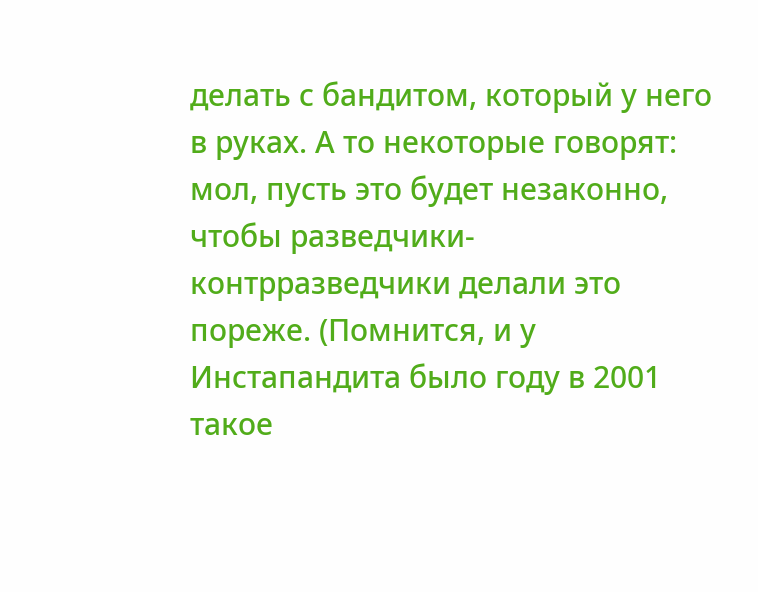делать с бандитом, который у него в руках. А то некоторые говорят: мол, пусть это будет незаконно, чтобы разведчики-контрразведчики делали это пореже. (Помнится, и у Инстапандита было году в 2001 такое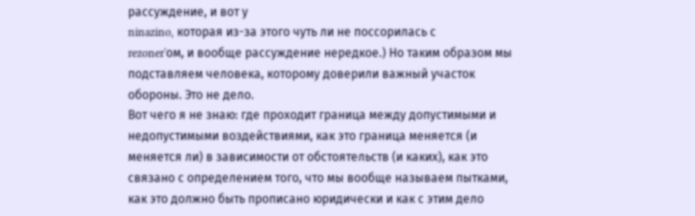рассуждение, и вот у
ninazino, которая из-за этого чуть ли не поссорилась с
rezoner'ом, и вообще рассуждение нередкое.) Но таким образом мы подставляем человека, которому доверили важный участок обороны. Это не дело.
Вот чего я не знаю: где проходит граница между допустимыми и недопустимыми воздействиями, как это граница меняется (и меняется ли) в зависимости от обстоятельств (и каких), как это связано с определением того, что мы вообще называем пытками, как это должно быть прописано юридически и как с этим дело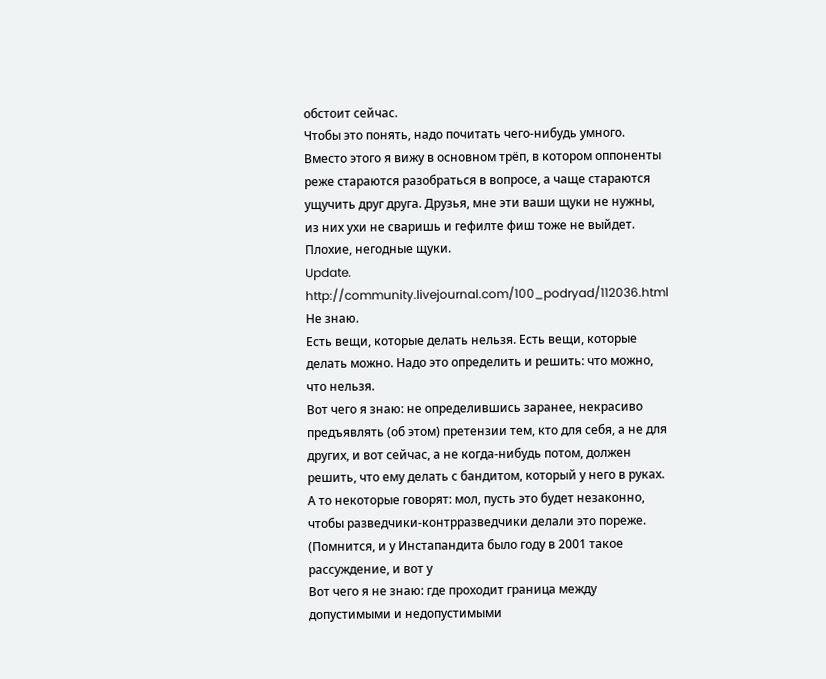обстоит сейчас.
Чтобы это понять, надо почитать чего-нибудь умного. Вместо этого я вижу в основном трёп, в котором оппоненты реже стараются разобраться в вопросе, а чаще стараются ущучить друг друга. Друзья, мне эти ваши щуки не нужны, из них ухи не сваришь и гефилте фиш тоже не выйдет. Плохие, негодные щуки.
Update. http://community.livejournal.com/100_podryad/112036.html
Не знаю.
Есть вещи, которые делать нельзя. Есть вещи, которые делать можно. Надо это определить и решить: что можно, что нельзя.
Вот чего я знаю: не определившись заранее, некрасиво предъявлять (об этом) претензии тем, кто для себя, а не для других, и вот сейчас, а не когда-нибудь потом, должен решить, что ему делать с бандитом, который у него в руках. А то некоторые говорят: мол, пусть это будет незаконно, чтобы разведчики-контрразведчики делали это пореже. (Помнится, и у Инстапандита было году в 2001 такое рассуждение, и вот у
Вот чего я не знаю: где проходит граница между допустимыми и недопустимыми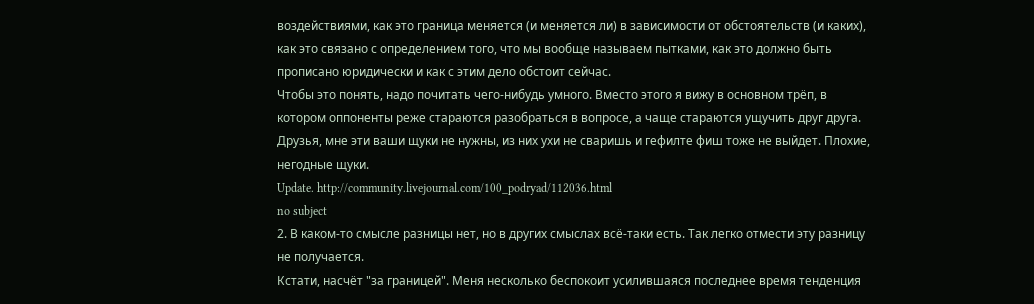воздействиями, как это граница меняется (и меняется ли) в зависимости от обстоятельств (и каких), как это связано с определением того, что мы вообще называем пытками, как это должно быть прописано юридически и как с этим дело обстоит сейчас.
Чтобы это понять, надо почитать чего-нибудь умного. Вместо этого я вижу в основном трёп, в котором оппоненты реже стараются разобраться в вопросе, а чаще стараются ущучить друг друга. Друзья, мне эти ваши щуки не нужны, из них ухи не сваришь и гефилте фиш тоже не выйдет. Плохие, негодные щуки.
Update. http://community.livejournal.com/100_podryad/112036.html
no subject
2. В каком-то смысле разницы нет, но в других смыслах всё-таки есть. Так легко отмести эту разницу не получается.
Кстати, насчёт "за границей". Меня несколько беспокоит усилившаяся последнее время тенденция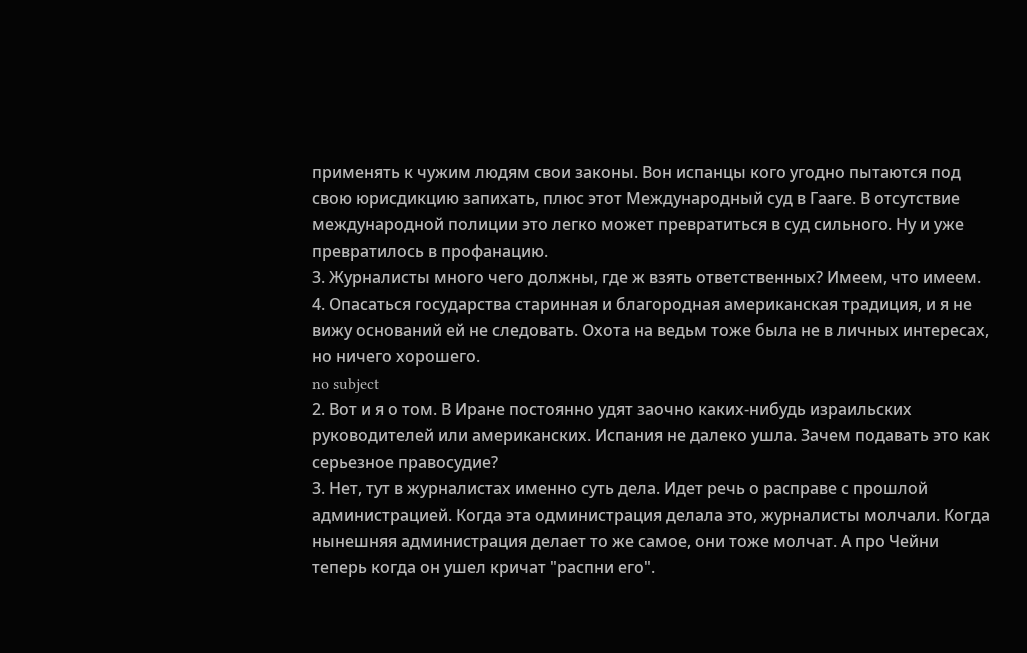применять к чужим людям свои законы. Вон испанцы кого угодно пытаются под свою юрисдикцию запихать, плюс этот Международный суд в Гааге. В отсутствие международной полиции это легко может превратиться в суд сильного. Ну и уже превратилось в профанацию.
3. Журналисты много чего должны, где ж взять ответственных? Имеем, что имеем.
4. Опасаться государства старинная и благородная американская традиция, и я не вижу оснований ей не следовать. Охота на ведьм тоже была не в личных интересах, но ничего хорошего.
no subject
2. Вот и я о том. В Иране постоянно удят заочно каких-нибудь израильских руководителей или американских. Испания не далеко ушла. Зачем подавать это как серьезное правосудие?
3. Нет, тут в журналистах именно суть дела. Идет речь о расправе с прошлой администрацией. Когда эта одминистрация делала это, журналисты молчали. Когда нынешняя администрация делает то же самое, они тоже молчат. А про Чейни теперь когда он ушел кричат "распни его".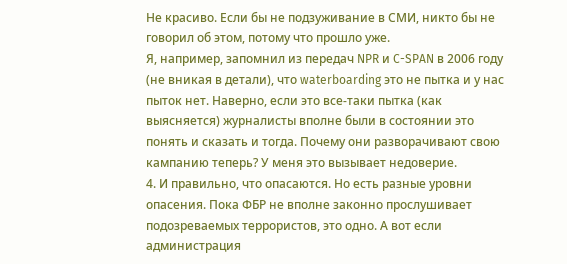Не красиво. Если бы не подзуживание в СМИ, никто бы не говорил об этом, потому что прошло уже.
Я, например, запомнил из передач NPR и C-SPAN в 2006 году (не вникая в детали), что waterboarding это не пытка и у нас пыток нет. Наверно, если это все-таки пытка (как выясняется) журналисты вполне были в состоянии это понять и сказать и тогда. Почему они разворачивают свою кампанию теперь? У меня это вызывает недоверие.
4. И правильно, что опасаются. Но есть разные уровни опасения. Пока ФБР не вполне законно прослушивает подозреваемых террористов, это одно. А вот если администрация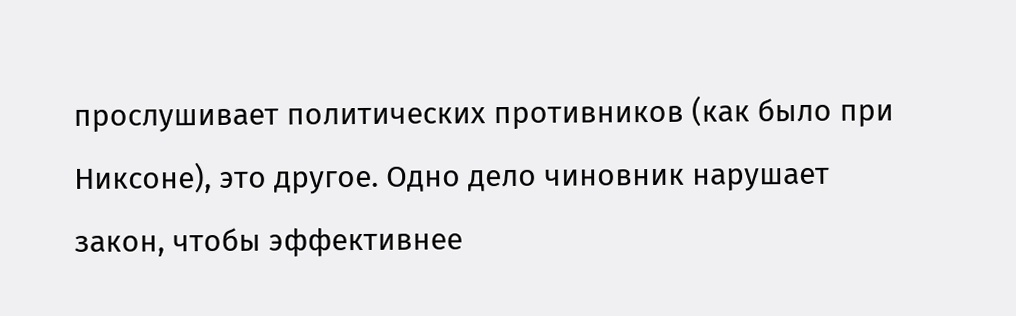прослушивает политических противников (как было при Никсоне), это другое. Одно дело чиновник нарушает закон, чтобы эффективнее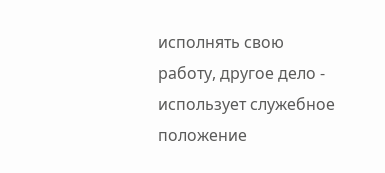исполнять свою работу, другое дело - использует служебное положение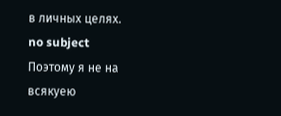в личных целях.
no subject
Поэтому я не на всякуею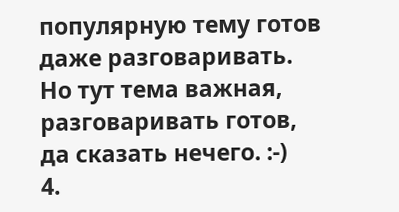популярную тему готов даже разговаривать. Но тут тема важная, разговаривать готов, да сказать нечего. :-)
4.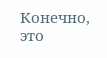Конечно, это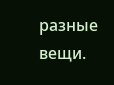разные вещи.